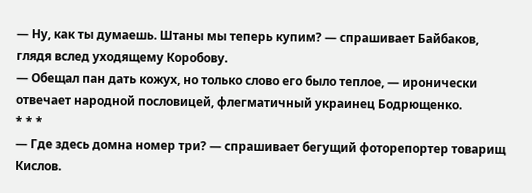— Ну, как ты думаешь. Штаны мы теперь купим? — спрашивает Байбаков, глядя вслед уходящему Коробову.
— Обещал пан дать кожух, но только слово его было теплое, — иронически отвечает народной пословицей, флегматичный украинец Бодрющенко.
* * *
— Где здесь домна номер три? — спрашивает бегущий фоторепортер товарищ Кислов.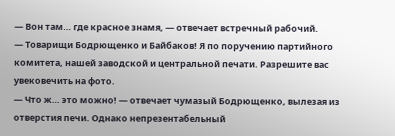— Вон там… где красное знамя, — отвечает встречный рабочий.
— Товарищи Бодрющенко и Байбаков! Я по поручению партийного комитета, нашей заводской и центральной печати. Разрешите вас увековечить на фото.
— Что ж… это можно! — отвечает чумазый Бодрющенко, вылезая из отверстия печи. Однако непрезентабельный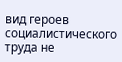вид героев социалистического труда не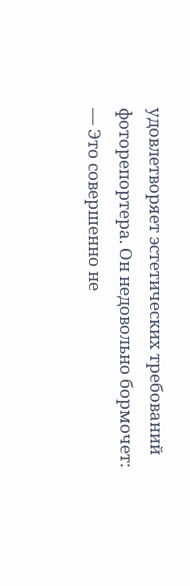удовлетворяет эстетических требований фоторепортера. Он недовольно бормочет:
— Это совершенно не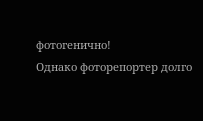фотогенично!
Однако фоторепортер долго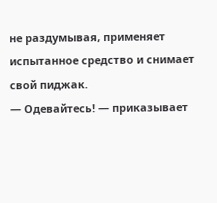не раздумывая, применяет испытанное средство и снимает свой пиджак.
— Одевайтесь! — приказывает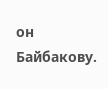он Байбакову.